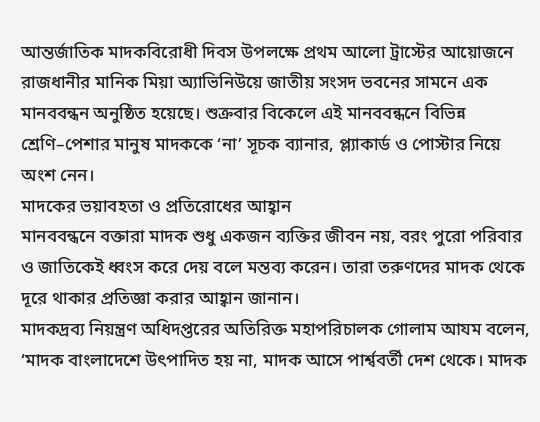আন্তর্জাতিক মাদকবিরোধী দিবস উপলক্ষে প্রথম আলো ট্রাস্টের আয়োজনে রাজধানীর মানিক মিয়া অ্যাভিনিউয়ে জাতীয় সংসদ ভবনের সামনে এক মানববন্ধন অনুষ্ঠিত হয়েছে। শুক্রবার বিকেলে এই মানববন্ধনে বিভিন্ন শ্রেণি–পেশার মানুষ মাদককে ‘না’ সূচক ব্যানার, প্ল্যাকার্ড ও পোস্টার নিয়ে অংশ নেন।
মাদকের ভয়াবহতা ও প্রতিরোধের আহ্বান
মানববন্ধনে বক্তারা মাদক শুধু একজন ব্যক্তির জীবন নয়, বরং পুরো পরিবার ও জাতিকেই ধ্বংস করে দেয় বলে মন্তব্য করেন। তারা তরুণদের মাদক থেকে দূরে থাকার প্রতিজ্ঞা করার আহ্বান জানান।
মাদকদ্রব্য নিয়ন্ত্রণ অধিদপ্তরের অতিরিক্ত মহাপরিচালক গোলাম আযম বলেন, ‘মাদক বাংলাদেশে উৎপাদিত হয় না, মাদক আসে পার্শ্ববর্তী দেশ থেকে। মাদক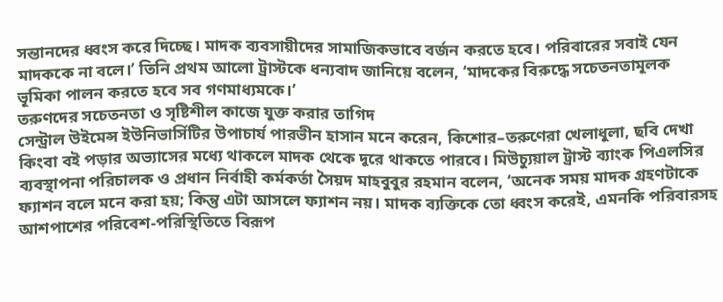সন্তানদের ধ্বংস করে দিচ্ছে। মাদক ব্যবসায়ীদের সামাজিকভাবে বর্জন করতে হবে। পরিবারের সবাই যেন মাদককে না বলে।’ তিনি প্রথম আলো ট্রাস্টকে ধন্যবাদ জানিয়ে বলেন, ‘মাদকের বিরুদ্ধে সচেতনতামূলক ভূমিকা পালন করতে হবে সব গণমাধ্যমকে।’
তরুণদের সচেতনতা ও সৃষ্টিশীল কাজে যুক্ত করার তাগিদ
সেন্ট্রাল উইমেন্স ইউনিভার্সিটির উপাচার্য পারভীন হাসান মনে করেন, কিশোর–তরুণেরা খেলাধুলা, ছবি দেখা কিংবা বই পড়ার অভ্যাসের মধ্যে থাকলে মাদক থেকে দূরে থাকতে পারবে। মিউচ্যুয়াল ট্রাস্ট ব্যাংক পিএলসির ব্যবস্থাপনা পরিচালক ও প্রধান নির্বাহী কর্মকর্তা সৈয়দ মাহবুবুর রহমান বলেন, ‘অনেক সময় মাদক গ্রহণটাকে ফ্যাশন বলে মনে করা হয়; কিন্তু এটা আসলে ফ্যাশন নয়। মাদক ব্যক্তিকে তো ধ্বংস করেই, এমনকি পরিবারসহ আশপাশের পরিবেশ-পরিস্থিতিতে বিরূপ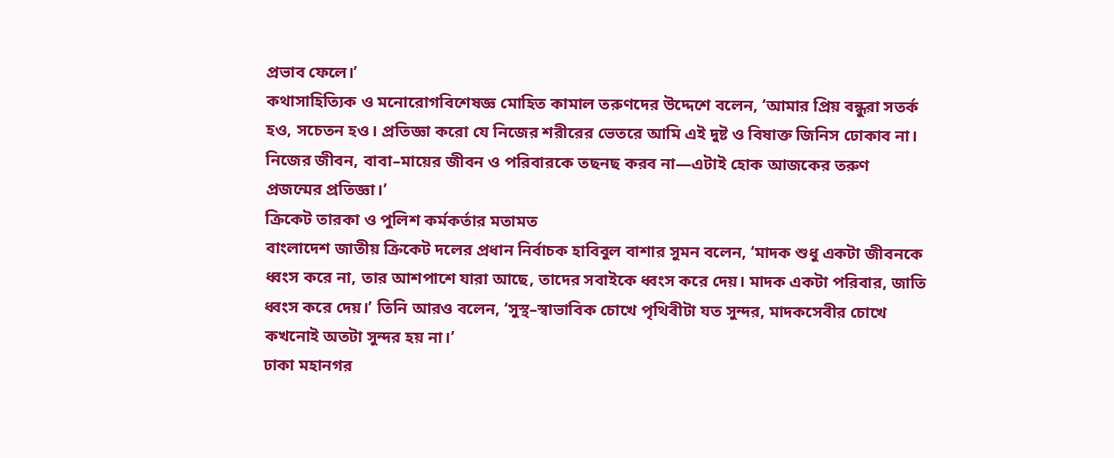প্রভাব ফেলে।’
কথাসাহিত্যিক ও মনোরোগবিশেষজ্ঞ মোহিত কামাল তরুণদের উদ্দেশে বলেন, ‘আমার প্রিয় বন্ধুরা সতর্ক হও, সচেতন হও। প্রতিজ্ঞা করো যে নিজের শরীরের ভেতরে আমি এই দুষ্ট ও বিষাক্ত জিনিস ঢোকাব না। নিজের জীবন, বাবা–মায়ের জীবন ও পরিবারকে তছনছ করব না—এটাই হোক আজকের তরুণ প্রজন্মের প্রতিজ্ঞা।’
ক্রিকেট তারকা ও পুলিশ কর্মকর্তার মতামত
বাংলাদেশ জাতীয় ক্রিকেট দলের প্রধান নির্বাচক হাবিবুল বাশার সুমন বলেন, ‘মাদক শুধু একটা জীবনকে ধ্বংস করে না, তার আশপাশে যারা আছে, তাদের সবাইকে ধ্বংস করে দেয়। মাদক একটা পরিবার, জাতি ধ্বংস করে দেয়।’ তিনি আরও বলেন, ‘সুস্থ–স্বাভাবিক চোখে পৃথিবীটা যত সুন্দর, মাদকসেবীর চোখে কখনোই অতটা সুন্দর হয় না।’
ঢাকা মহানগর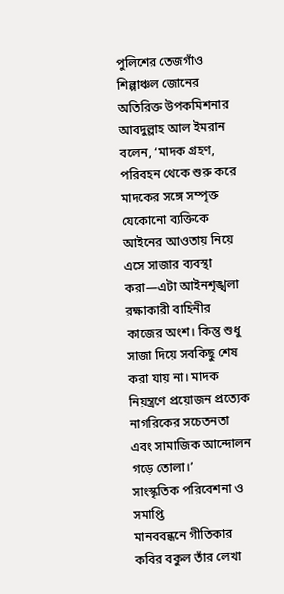পুলিশের তেজগাঁও শিল্পাঞ্চল জোনের অতিরিক্ত উপকমিশনার আবদুল্লাহ আল ইমরান বলেন, ‘মাদক গ্রহণ, পরিবহন থেকে শুরু করে মাদকের সঙ্গে সম্পৃক্ত যেকোনো ব্যক্তিকে আইনের আওতায় নিয়ে এসে সাজার ব্যবস্থা করা—এটা আইনশৃঙ্খলা রক্ষাকারী বাহিনীর কাজের অংশ। কিন্তু শুধু সাজা দিয়ে সবকিছু শেষ করা যায় না। মাদক নিয়ন্ত্রণে প্রয়োজন প্রত্যেক নাগরিকের সচেতনতা এবং সামাজিক আন্দোলন গড়ে তোলা।’
সাংস্কৃতিক পরিবেশনা ও সমাপ্তি
মানববন্ধনে গীতিকার কবির বকুল তাঁর লেখা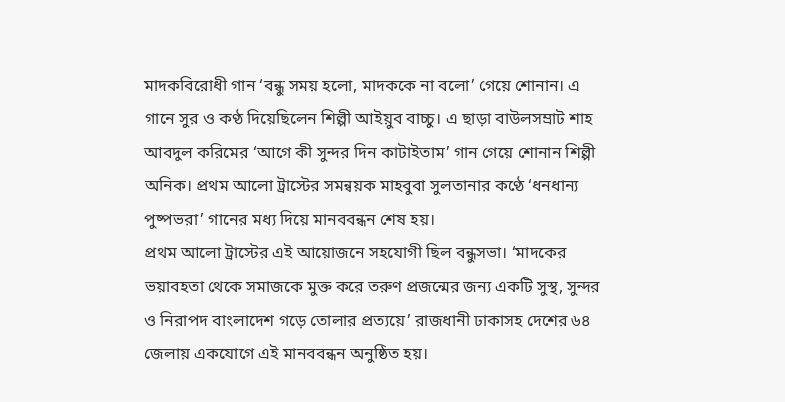মাদকবিরোধী গান ‘বন্ধু সময় হলো, মাদককে না বলো’ গেয়ে শোনান। এ গানে সুর ও কণ্ঠ দিয়েছিলেন শিল্পী আইয়ুব বাচ্চু। এ ছাড়া বাউলসম্রাট শাহ আবদুল করিমের ‘আগে কী সুন্দর দিন কাটাইতাম’ গান গেয়ে শোনান শিল্পী অনিক। প্রথম আলো ট্রাস্টের সমন্বয়ক মাহবুবা সুলতানার কণ্ঠে ‘ধনধান্য পুষ্পভরা’ গানের মধ্য দিয়ে মানববন্ধন শেষ হয়।
প্রথম আলো ট্রাস্টের এই আয়োজনে সহযোগী ছিল বন্ধুসভা। ‘মাদকের ভয়াবহতা থেকে সমাজকে মুক্ত করে তরুণ প্রজন্মের জন্য একটি সুস্থ, সুন্দর ও নিরাপদ বাংলাদেশ গড়ে তোলার প্রত্যয়ে’ রাজধানী ঢাকাসহ দেশের ৬৪ জেলায় একযোগে এই মানববন্ধন অনুষ্ঠিত হয়।